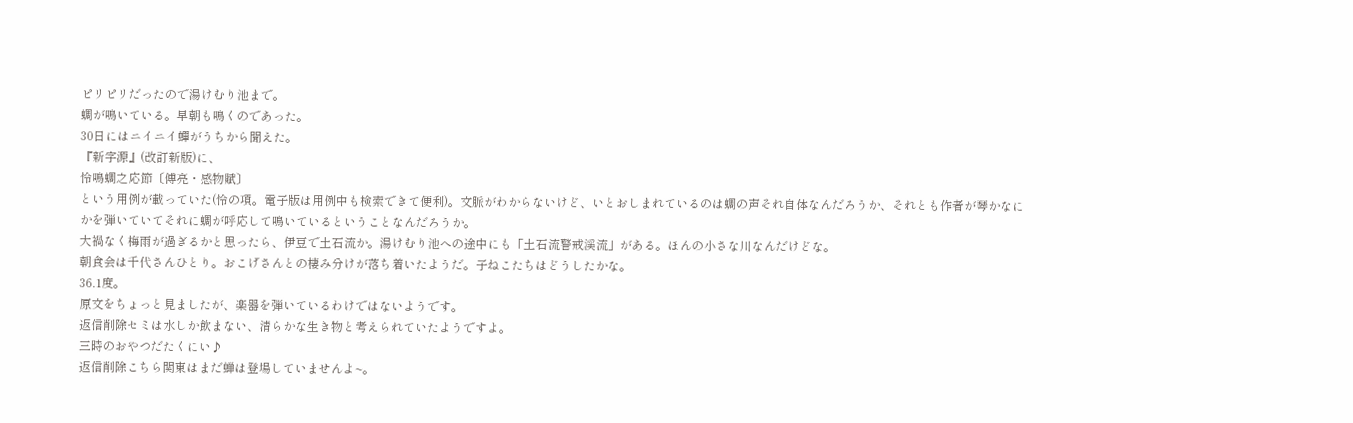ピリピリだったので湯けむり池まで。
蜩が鳴いている。早朝も鳴くのであった。
30日にはニイニイ蟬がうちから聞えた。
『新字源』(改訂新版)に、
怜鳴蜩之応節〔傅亮・感物賦〕
という用例が載っていた(怜の項。電子版は用例中も検索できて便利)。文脈がわからないけど、いとおしまれているのは蜩の声それ自体なんだろうか、それとも作者が琴かなにかを弾いていてそれに蜩が呼応して鳴いているということなんだろうか。
大禍なく梅雨が過ぎるかと思ったら、伊豆で土石流か。湯けむり池への途中にも「土石流警戒渓流」がある。ほんの小さな川なんだけどな。
朝食会は千代さんひとり。おこげさんとの棲み分けが落ち着いたようだ。子ねこたちはどうしたかな。
36.1度。
原文をちょっと見ましたが、楽器を弾いているわけではないようです。
返信削除セミは水しか飲まない、清らかな生き物と考えられていたようですよ。
三時のおやつだたくにい♪
返信削除こちら関東はまだ蝉は登場していませんよ~。